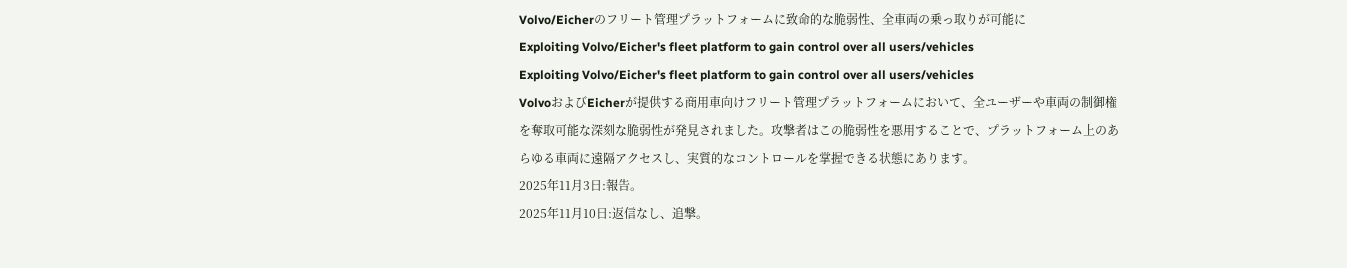Volvo/Eicherのフリート管理プラットフォームに致命的な脆弱性、全車両の乗っ取りが可能に
Exploiting Volvo/Eicher's fleet platform to gain control over all users/vehicles
Exploiting Volvo/Eicher's fleet platform to gain control over all users/vehicles
VolvoおよびEicherが提供する商用車向けフリート管理プラットフォームにおいて、全ユーザーや車両の制御権を奪取可能な深刻な脆弱性が発見されました。攻撃者はこの脆弱性を悪用することで、プラットフォーム上のあらゆる車両に遠隔アクセスし、実質的なコントロールを掌握できる状態にあります。
2025年11月3日:報告。
2025年11月10日:返信なし、追撃。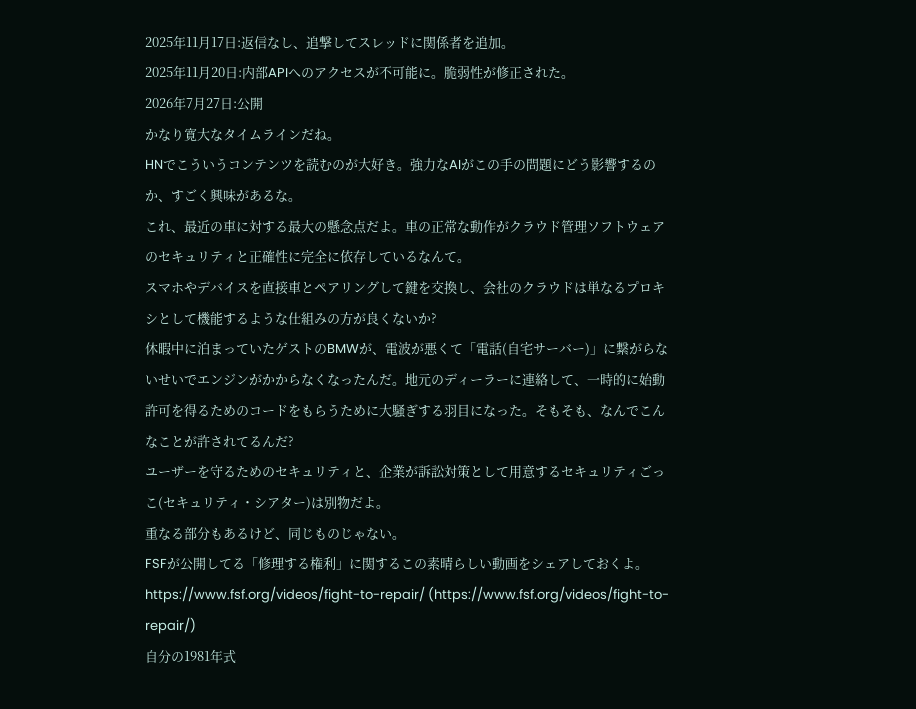2025年11月17日:返信なし、追撃してスレッドに関係者を追加。
2025年11月20日:内部APIへのアクセスが不可能に。脆弱性が修正された。
2026年7月27日:公開
かなり寛大なタイムラインだね。
HNでこういうコンテンツを読むのが大好き。強力なAIがこの手の問題にどう影響するのか、すごく興味があるな。
これ、最近の車に対する最大の懸念点だよ。車の正常な動作がクラウド管理ソフトウェアのセキュリティと正確性に完全に依存しているなんて。
スマホやデバイスを直接車とペアリングして鍵を交換し、会社のクラウドは単なるプロキシとして機能するような仕組みの方が良くないか?
休暇中に泊まっていたゲストのBMWが、電波が悪くて「電話(自宅サーバー)」に繋がらないせいでエンジンがかからなくなったんだ。地元のディーラーに連絡して、一時的に始動許可を得るためのコードをもらうために大騒ぎする羽目になった。そもそも、なんでこんなことが許されてるんだ?
ユーザーを守るためのセキュリティと、企業が訴訟対策として用意するセキュリティごっこ(セキュリティ・シアター)は別物だよ。
重なる部分もあるけど、同じものじゃない。
FSFが公開してる「修理する権利」に関するこの素晴らしい動画をシェアしておくよ。
https://www.fsf.org/videos/fight-to-repair/ (https://www.fsf.org/videos/fight-to-repair/)
自分の1981年式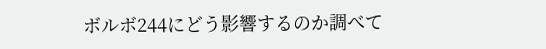ボルボ244にどう影響するのか調べて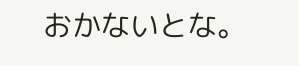おかないとな。